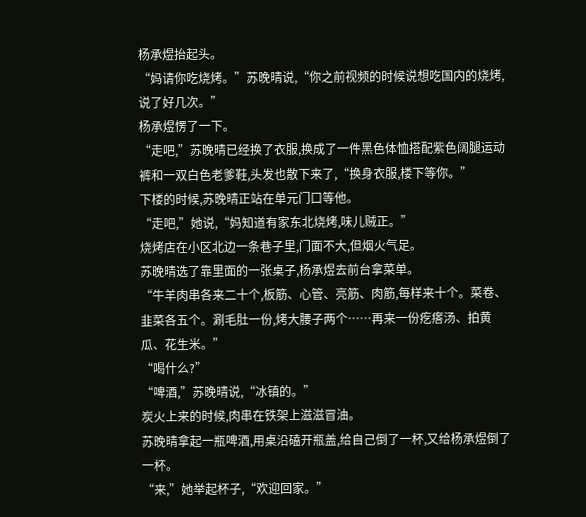杨承煜抬起头。
“妈请你吃烧烤。”苏晚晴说,“你之前视频的时候说想吃国内的烧烤,说了好几次。”
杨承煜愣了一下。
“走吧,”苏晚晴已经换了衣服,换成了一件黑色体恤搭配紫色阔腿运动裤和一双白色老爹鞋,头发也散下来了,“换身衣服,楼下等你。”
下楼的时候,苏晚晴正站在单元门口等他。
“走吧,”她说,“妈知道有家东北烧烤,味儿贼正。”
烧烤店在小区北边一条巷子里,门面不大,但烟火气足。
苏晚晴选了靠里面的一张桌子,杨承煜去前台拿菜单。
“牛羊肉串各来二十个,板筋、心管、亮筋、肉筋,每样来十个。菜卷、韭菜各五个。涮毛肚一份,烤大腰子两个……再来一份疙瘩汤、拍黄瓜、花生米。”
“喝什么?”
“啤酒,”苏晚晴说,“冰镇的。”
炭火上来的时候,肉串在铁架上滋滋冒油。
苏晚晴拿起一瓶啤酒,用桌沿磕开瓶盖,给自己倒了一杯,又给杨承煜倒了一杯。
“来,”她举起杯子,“欢迎回家。”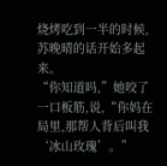烧烤吃到一半的时候,苏晚晴的话开始多起来。
“你知道吗,”她咬了一口板筋,说,“你妈在局里,那帮人背后叫我‘冰山玫瑰’。”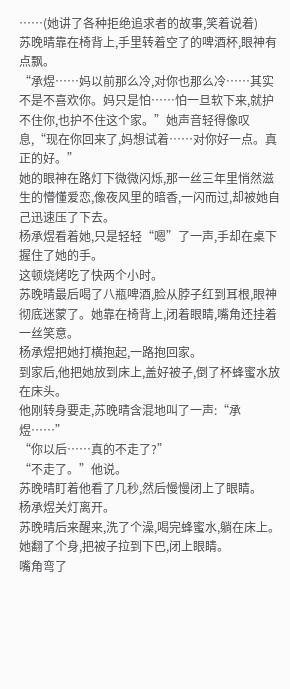……(她讲了各种拒绝追求者的故事,笑着说着)
苏晚晴靠在椅背上,手里转着空了的啤酒杯,眼神有点飘。
“承煜……妈以前那么冷,对你也那么冷……其实不是不喜欢你。妈只是怕……怕一旦软下来,就护不住你,也护不住这个家。”她声音轻得像叹息,“现在你回来了,妈想试着……对你好一点。真正的好。”
她的眼神在路灯下微微闪烁,那一丝三年里悄然滋生的懵懂爱恋,像夜风里的暗香,一闪而过,却被她自己迅速压了下去。
杨承煜看着她,只是轻轻“嗯”了一声,手却在桌下握住了她的手。
这顿烧烤吃了快两个小时。
苏晚晴最后喝了八瓶啤酒,脸从脖子红到耳根,眼神彻底迷蒙了。她靠在椅背上,闭着眼睛,嘴角还挂着一丝笑意。
杨承煜把她打横抱起,一路抱回家。
到家后,他把她放到床上,盖好被子,倒了杯蜂蜜水放在床头。
他刚转身要走,苏晚晴含混地叫了一声:“承煜……”
“你以后……真的不走了?”
“不走了。”他说。
苏晚晴盯着他看了几秒,然后慢慢闭上了眼睛。
杨承煜关灯离开。
苏晚晴后来醒来,洗了个澡,喝完蜂蜜水,躺在床上。
她翻了个身,把被子拉到下巴,闭上眼睛。
嘴角弯了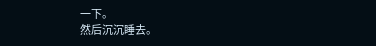一下。
然后沉沉睡去。